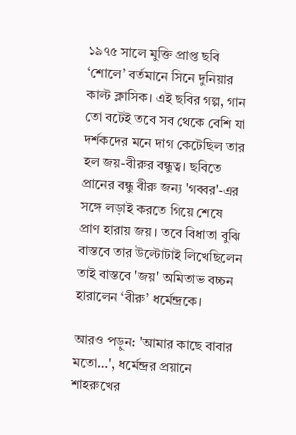১৯৭৫ সালে মুক্তি প্রাপ্ত ছবি ‘শোলে’ বর্তমানে সিনে দুনিয়ার কাল্ট ক্লাসিক। এই ছবির গল্প, গান তো বটেই তবে সব থেকে বেশি যা দর্শকদের মনে দাগ কেটেছিল তার হল জয়-বীরুর বন্ধুত্ব। ছবিতে প্রানের বন্ধু বীরু জন্য 'গব্বর'-এর সঙ্গে লড়াই করতে গিয়ে শেষে প্রাণ হারায় জয়। তবে বিধাতা বুঝি বাস্তবে তার উল্টোটাই লিখেছিলেন তাই বাস্তবে 'জয়' অমিতাভ বচ্চন হারালেন ‘বীরু’ ধর্মেন্দ্রকে।

আরও পড়ুন: 'আমার কাছে বাবার মতো…', ধর্মেন্দ্রর প্রয়ানে শাহরুখের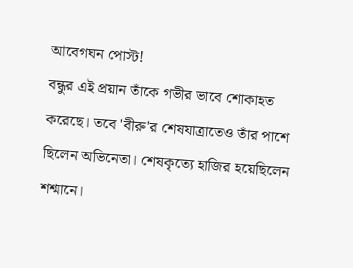আবেগঘন পোস্ট!
বন্ধুর এই প্রয়ান তাঁকে গভীর ভাবে শোকাহত করেছে। তবে 'বীরু'র শেষযাত্রাতেও তাঁর পাশে ছিলেন অভিনেতা। শেষকৃত্যে হাজির হয়েছিলেন শশ্মানে।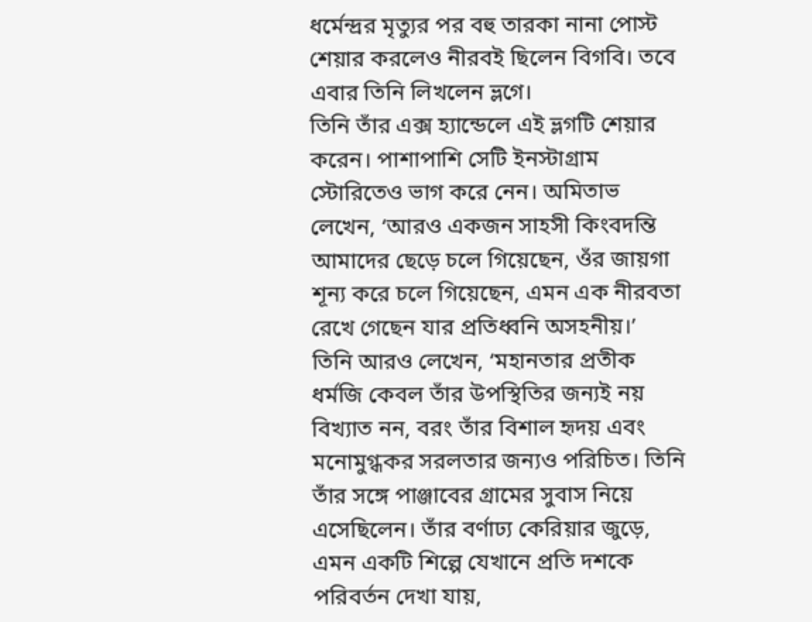ধর্মেন্দ্রর মৃত্যুর পর বহু তারকা নানা পোস্ট শেয়ার করলেও নীরবই ছিলেন বিগবি। তবে এবার তিনি লিখলেন ভ্লগে।
তিনি তাঁর এক্স হ্যান্ডেলে এই ভ্লগটি শেয়ার করেন। পাশাপাশি সেটি ইনস্টাগ্রাম স্টোরিতেও ভাগ করে নেন। অমিতাভ লেখেন, ‘আরও একজন সাহসী কিংবদন্তি আমাদের ছেড়ে চলে গিয়েছেন, ওঁর জায়গা শূন্য করে চলে গিয়েছেন, এমন এক নীরবতা রেখে গেছেন যার প্রতিধ্বনি অসহনীয়।’
তিনি আরও লেখেন, ‘মহানতার প্রতীক ধর্মজি কেবল তাঁর উপস্থিতির জন্যই নয় বিখ্যাত নন, বরং তাঁর বিশাল হৃদয় এবং মনোমুগ্ধকর সরলতার জন্যও পরিচিত। তিনি তাঁর সঙ্গে পাঞ্জাবের গ্রামের সুবাস নিয়ে এসেছিলেন। তাঁর বর্ণাঢ্য কেরিয়ার জুড়ে, এমন একটি শিল্পে যেখানে প্রতি দশকে পরিবর্তন দেখা যায়,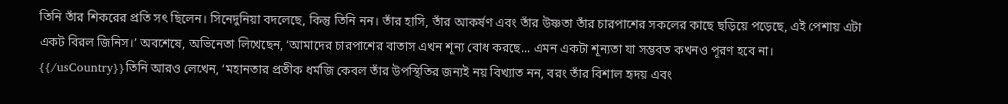তিনি তাঁর শিকরের প্রতি সৎ ছিলেন। সিনেদুনিয়া বদলেছে, কিন্তু তিনি নন। তাঁর হাসি, তাঁর আকর্ষণ এবং তাঁর উষ্ণতা তাঁর চারপাশের সকলের কাছে ছড়িয়ে পড়েছে, এই পেশায় এটা একট বিরল জিনিস।’ অবশেষে, অভিনেতা লিখেছেন, ‘আমাদের চারপাশের বাতাস এখন শূন্য বোধ করছে... এমন একটা শূন্যতা যা সম্ভবত কখনও পূরণ হবে না।
{{/usCountry}}তিনি আরও লেখেন, ‘মহানতার প্রতীক ধর্মজি কেবল তাঁর উপস্থিতির জন্যই নয় বিখ্যাত নন, বরং তাঁর বিশাল হৃদয় এবং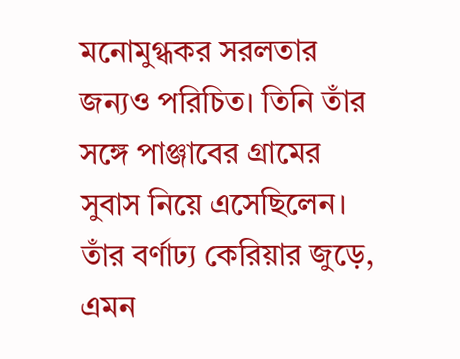মনোমুগ্ধকর সরলতার জন্যও পরিচিত। তিনি তাঁর সঙ্গে পাঞ্জাবের গ্রামের সুবাস নিয়ে এসেছিলেন। তাঁর বর্ণাঢ্য কেরিয়ার জুড়ে, এমন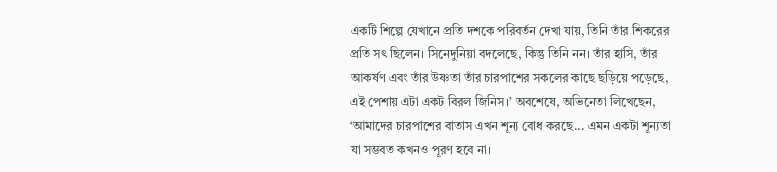একটি শিল্পে যেখানে প্রতি দশকে পরিবর্তন দেখা যায়, তিনি তাঁর শিকরের প্রতি সৎ ছিলেন। সিনেদুনিয়া বদলেছে, কিন্তু তিনি নন। তাঁর হাসি, তাঁর আকর্ষণ এবং তাঁর উষ্ণতা তাঁর চারপাশের সকলের কাছে ছড়িয়ে পড়েছে, এই পেশায় এটা একট বিরল জিনিস।’ অবশেষে, অভিনেতা লিখেছেন, ‘আমাদের চারপাশের বাতাস এখন শূন্য বোধ করছে... এমন একটা শূন্যতা যা সম্ভবত কখনও পূরণ হবে না।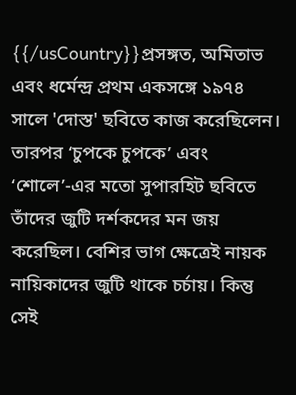{{/usCountry}}প্রসঙ্গত, অমিতাভ এবং ধর্মেন্দ্র প্রথম একসঙ্গে ১৯৭৪ সালে 'দোস্ত' ছবিতে কাজ করেছিলেন। তারপর ‘চুপকে চুপকে’ এবং ‘শোলে’-এর মতো সুপারহিট ছবিতে তাঁদের জুটি দর্শকদের মন জয় করেছিল। বেশির ভাগ ক্ষেত্রেই নায়ক নায়িকাদের জুটি থাকে চর্চায়। কিন্তু সেই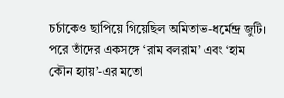চর্চাকেও ছাপিয়ে গিয়েছিল অমিতাভ-ধর্মেন্দ্র জুটি। পরে তাঁদের একসঙ্গে ‘রাম বলরাম’ এবং ‘হাম কৌন হ্যায়’-এর মতো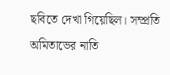ছবিতে দেখা গিয়েছিল। সম্প্রতি অমিতাভের নাতি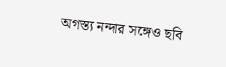অগস্ত্য নন্দার সঙ্গেও ছবি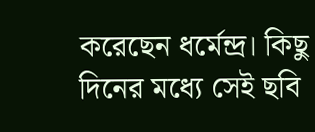করেছেন ধর্মেন্দ্র। কিছু দিনের মধ্যে সেই ছবি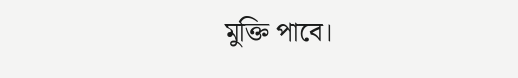মুক্তি পাবে।